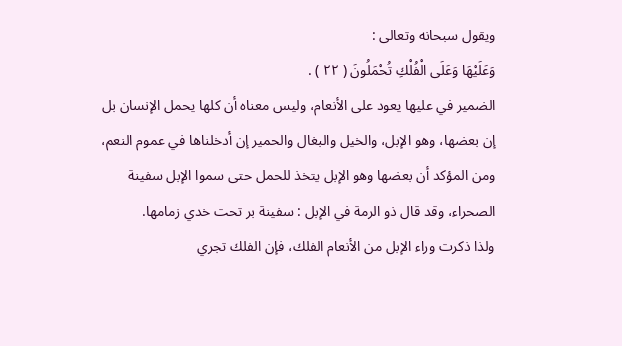ويقول سبحانه وتعالى :
وَعَلَيْهَا وَعَلَى الْفُلْكِ تُحْمَلُونَ ( ٢٢ ) .
الضمير في عليها يعود على الأنعام، وليس معناه أن كلها يحمل الإنسان بل إن بعضها، وهو الإبل، والخيل والبغال والحمير إن أدخلناها في عموم النعم، ومن المؤكد أن بعضها وهو الإبل يتخذ للحمل حتى سموا الإبل سفينة الصحراء، وقد قال ذو الرمة في الإبل : سفينة بر تحت خدي زمامها.
ولذا ذكرت وراء الإبل من الأنعام الفلك، فإن الفلك تجري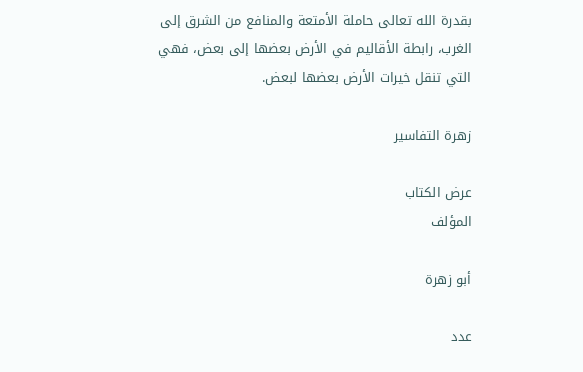بقدرة الله تعالى حاملة الأمتعة والمنافع من الشرق إلى الغرب، رابطة الأقاليم في الأرض بعضها إلى بعض، فهي التي تنقل خيرات الأرض بعضها لبعض.

زهرة التفاسير

عرض الكتاب
المؤلف

أبو زهرة

عدد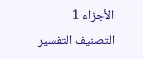الأجزاء 1
التصنيف التفسير